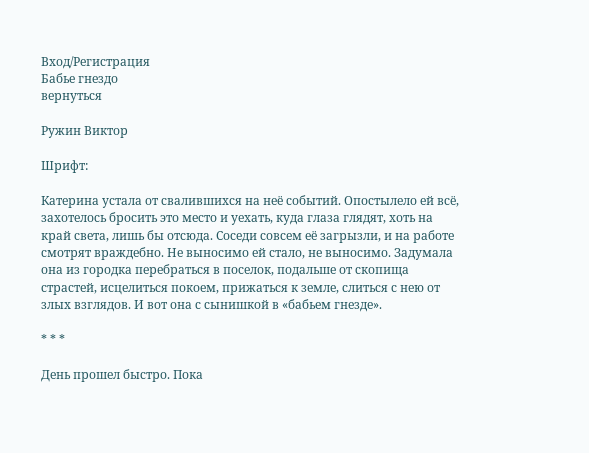Вход/Регистрация
Бабье гнездо
вернуться

Ружин Виктор

Шрифт:

Катерина устала от свалившихся на неё событий. Опостылело ей всё, захотелось бросить это место и уехать, куда глаза глядят, хоть на край света, лишь бы отсюда. Соседи совсем её загрызли, и на работе смотрят враждебно. Не выносимо ей стало, не выносимо. Задумала она из городка перебраться в поселок, подальше от скопища страстей, исцелиться покоем, прижаться к земле, слиться с нею от злых взглядов. И вот она с сынишкой в «бабьем гнезде».

* * *

День прошел быстро. Пока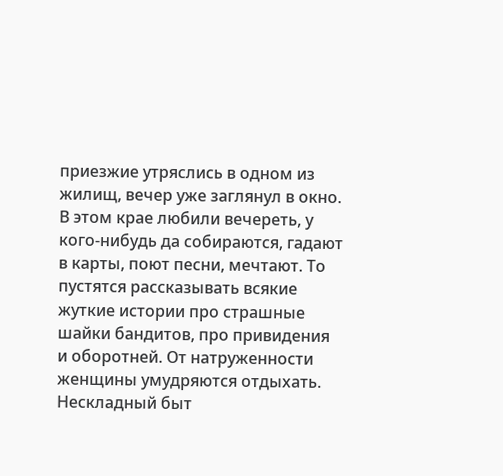приезжие утряслись в одном из жилищ, вечер уже заглянул в окно. В этом крае любили вечереть, у кого-нибудь да собираются, гадают в карты, поют песни, мечтают. То пустятся рассказывать всякие жуткие истории про страшные шайки бандитов, про привидения и оборотней. От натруженности женщины умудряются отдыхать. Нескладный быт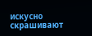искусно скрашивают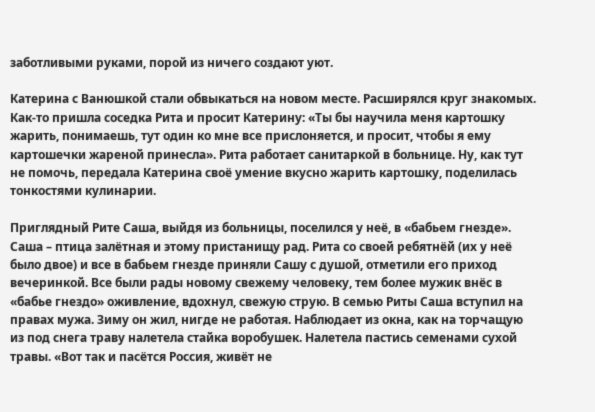заботливыми руками, порой из ничего создают уют.

Катерина с Ванюшкой стали обвыкаться на новом месте. Расширялся круг знакомых. Как-то пришла соседка Рита и просит Катерину: «Ты бы научила меня картошку жарить, понимаешь, тут один ко мне все прислоняется, и просит, чтобы я ему картошечки жареной принесла». Рита работает санитаркой в больнице. Ну, как тут не помочь, передала Катерина своё умение вкусно жарить картошку, поделилась тонкостями кулинарии.

Приглядный Рите Саша, выйдя из больницы, поселился у неё, в «бабьем гнезде». Саша – птица залётная и этому пристанищу рад. Рита со своей ребятнёй (их у неё было двое) и все в бабьем гнезде приняли Сашу с душой, отметили его приход вечеринкой. Все были рады новому свежему человеку, тем более мужик внёс в «бабье гнездо» оживление, вдохнул, свежую струю. В семью Риты Саша вступил на правах мужа. Зиму он жил, нигде не работая. Наблюдает из окна, как на торчащую из под снега траву налетела стайка воробушек. Налетела пастись семенами сухой травы. «Вот так и пасётся Россия, живёт не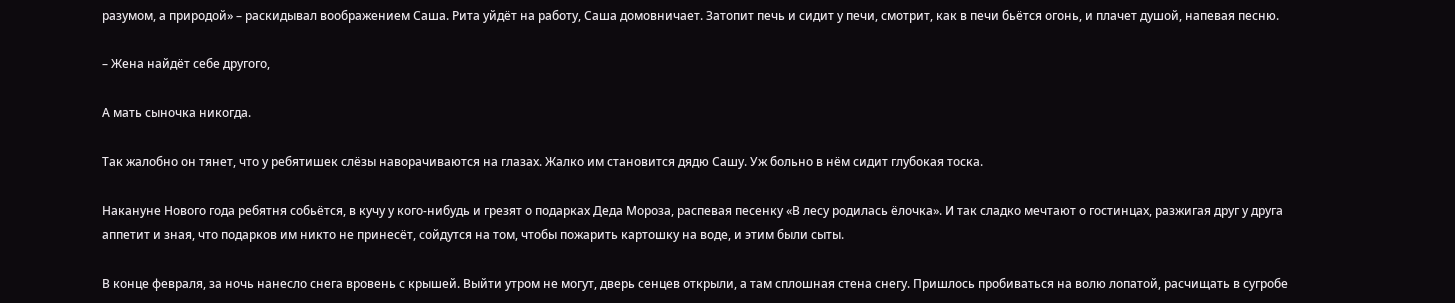разумом, а природой» – раскидывал воображением Саша. Рита уйдёт на работу, Саша домовничает. Затопит печь и сидит у печи, смотрит, как в печи бьётся огонь, и плачет душой, напевая песню.

– Жена найдёт себе другого,

А мать сыночка никогда.

Так жалобно он тянет, что у ребятишек слёзы наворачиваются на глазах. Жалко им становится дядю Сашу. Уж больно в нём сидит глубокая тоска.

Накануне Нового года ребятня собьётся, в кучу у кого-нибудь и грезят о подарках Деда Мороза, распевая песенку «В лесу родилась ёлочка». И так сладко мечтают о гостинцах, разжигая друг у друга аппетит и зная, что подарков им никто не принесёт, сойдутся на том, чтобы пожарить картошку на воде, и этим были сыты.

В конце февраля, за ночь нанесло снега вровень с крышей. Выйти утром не могут, дверь сенцев открыли, а там сплошная стена снегу. Пришлось пробиваться на волю лопатой, расчищать в сугробе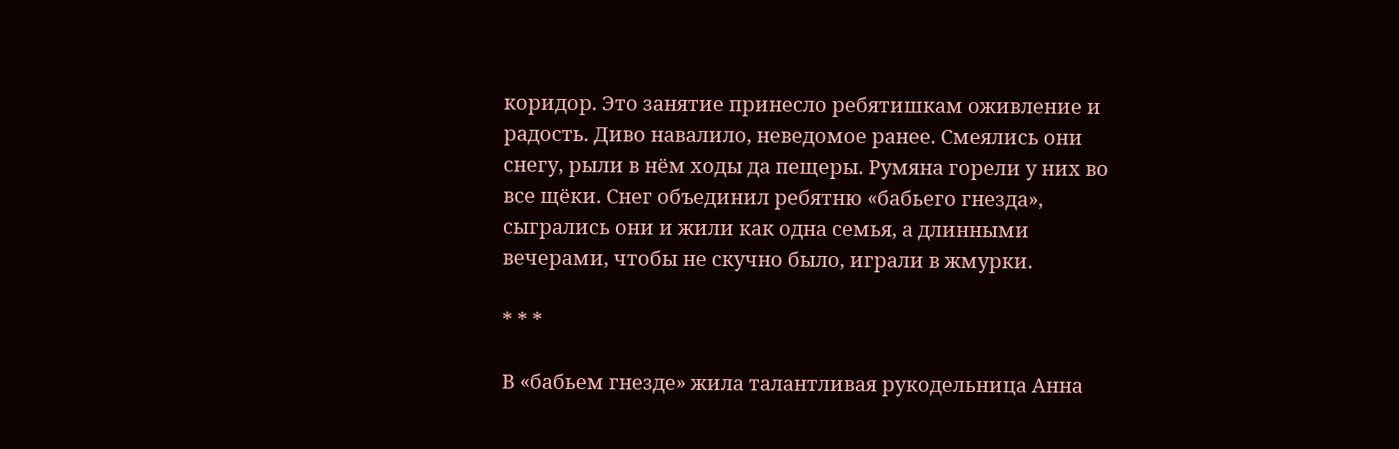коридор. Это занятие принесло ребятишкам оживление и радость. Диво навалило, неведомое ранее. Смеялись они снегу, рыли в нём ходы да пещеры. Румяна горели у них во все щёки. Снег объединил ребятню «бабьего гнезда», сыгрались они и жили как одна семья, а длинными вечерами, чтобы не скучно было, играли в жмурки.

* * *

В «бабьем гнезде» жила талантливая рукодельница Анна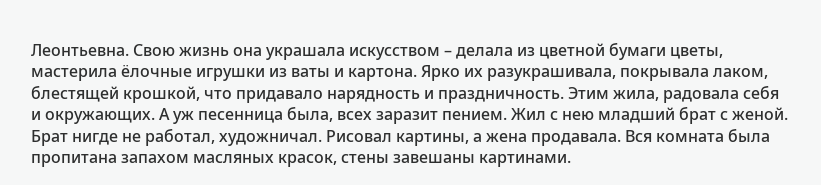Леонтьевна. Свою жизнь она украшала искусством – делала из цветной бумаги цветы, мастерила ёлочные игрушки из ваты и картона. Ярко их разукрашивала, покрывала лаком, блестящей крошкой, что придавало нарядность и праздничность. Этим жила, радовала себя и окружающих. А уж песенница была, всех заразит пением. Жил с нею младший брат с женой. Брат нигде не работал, художничал. Рисовал картины, а жена продавала. Вся комната была пропитана запахом масляных красок, стены завешаны картинами.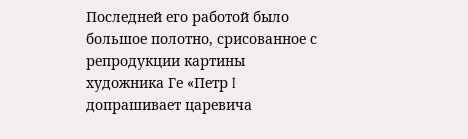Последней его работой было большое полотно, срисованное с репродукции картины художника Ге «Петр I допрашивает царевича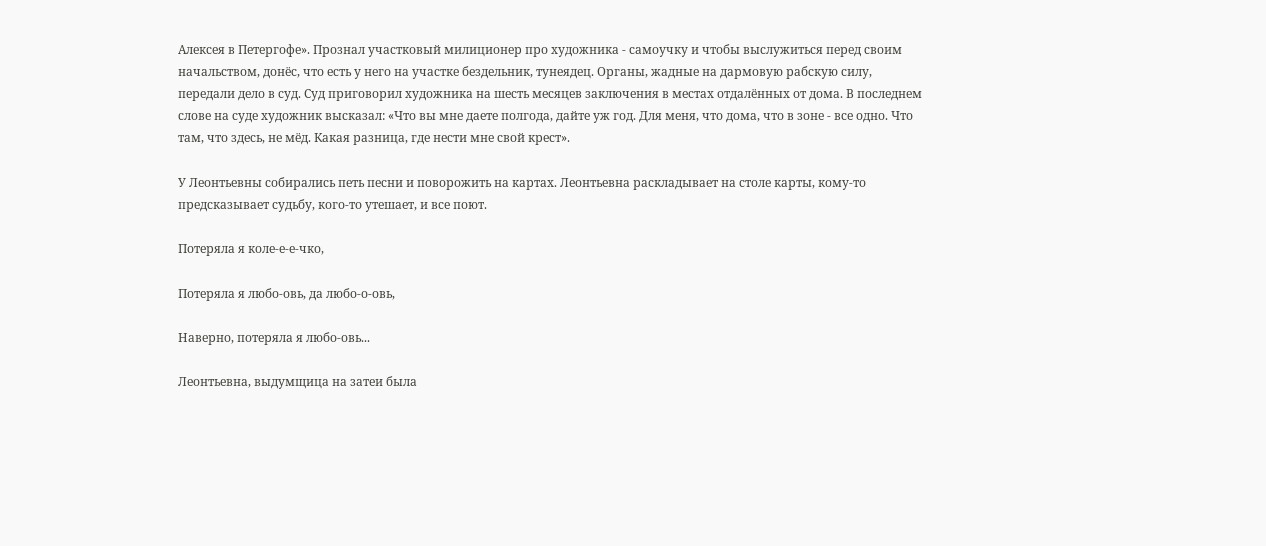Алексея в Петергофе». Прознал участковый милиционер про художника - самоучку и чтобы выслужиться перед своим начальством, донёс, что есть у него на участке бездельник, тунеядец. Органы, жадные на дармовую рабскую силу, передали дело в суд. Суд приговорил художника на шесть месяцев заключения в местах отдалённых от дома. В последнем слове на суде художник высказал: «Что вы мне даете полгода, дайте уж год. Для меня, что дома, что в зоне - все одно. Что там, что здесь, не мёд. Какая разница, где нести мне свой крест».

У Леонтьевны собирались петь песни и поворожить на картах. Леонтьевна раскладывает на столе карты, кому-то предсказывает судьбу, кого-то утешает, и все поют.

Потеряла я коле-е-е-чко,

Потеряла я любо-овь, да любо-о-овь,

Наверно, потеряла я любо-овь...

Леонтьевна, выдумщица на затеи была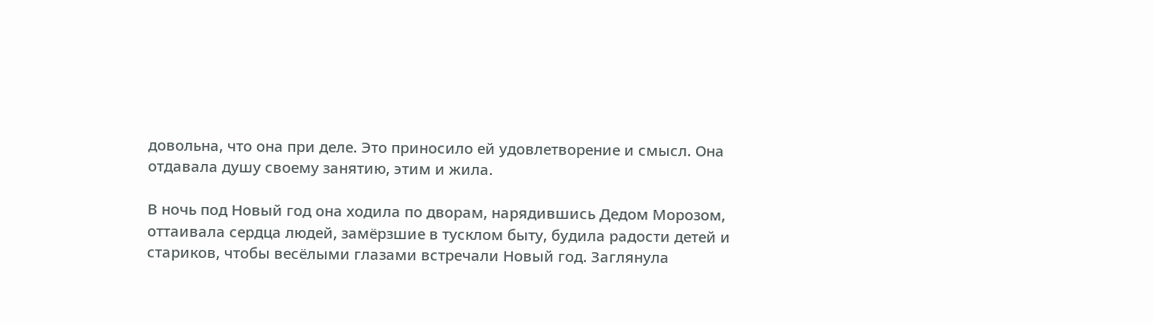довольна, что она при деле. Это приносило ей удовлетворение и смысл. Она отдавала душу своему занятию, этим и жила.

В ночь под Новый год она ходила по дворам, нарядившись Дедом Морозом, оттаивала сердца людей, замёрзшие в тусклом быту, будила радости детей и стариков, чтобы весёлыми глазами встречали Новый год. Заглянула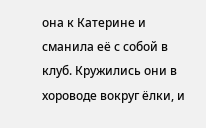она к Катерине и сманила её с собой в клуб. Кружились они в хороводе вокруг ёлки, и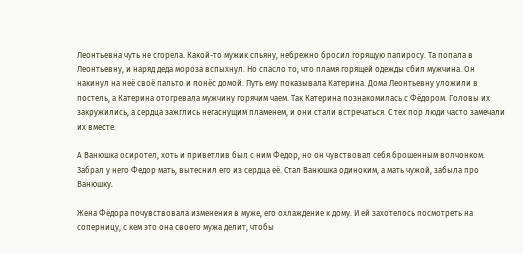Леонтьевна чуть не сгорела. Какой-то мужик спьяну, небрежно бросил горящую папиросу. Та попала в Леонтьевну, и наряд деда мороза вспыхнул. Но спасло то, что пламя горящей одежды сбил мужчина. Он накинул на неё своё пальто и понёс домой. Путь ему показывала Катерина. Дома Леонтьевну уложили в постель, а Катерина отогревала мужчину горячим чаем. Так Катерина познакомилась с Фёдором. Головы их закружились, а сердца зажглись негаснущим пламенем, и они стали встречаться. С тех пор люди часто замечали их вместе.

А Ванюшка осиротел, хоть и приветлив был с ним Федор, но он чувствовал себя брошенным волчонком. Забрал у него Федор мать, вытеснил его из сердца её. Стал Ванюшка одиноким, а мать чужой, забыла про Ванюшку.

Жена Фёдора почувствовала изменения в муже, его охлаждение к дому. И ей захотелось посмотреть на соперницу, с кем это она своего мужа делит, чтобы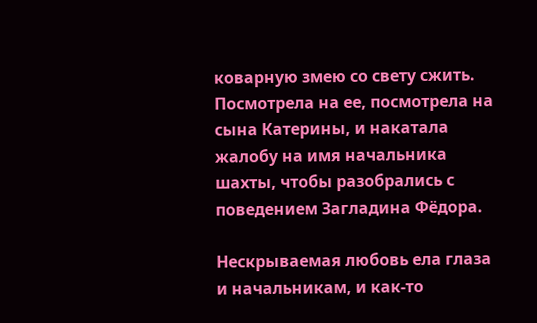коварную змею со свету сжить. Посмотрела на ее, посмотрела на сына Катерины, и накатала жалобу на имя начальника шахты, чтобы разобрались с поведением Загладина Фёдора.

Нескрываемая любовь ела глаза и начальникам, и как-то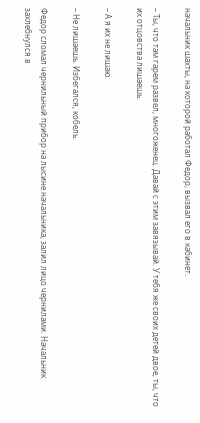начальник шахты, на которой работал Федор, вызвал его в кабинет.

– Ты, что там гарем развел, многоженец. Давай с этим завязывай. У тебя же своих детей двое, ты, что их отцовства лишаешь.

– А я их не лишаю.

– Не лишаешь. Избегался, кобель.

Федор сломал чернильный прибор на лысине начальника, залил лицо чернилами. Начальник захлебнулся в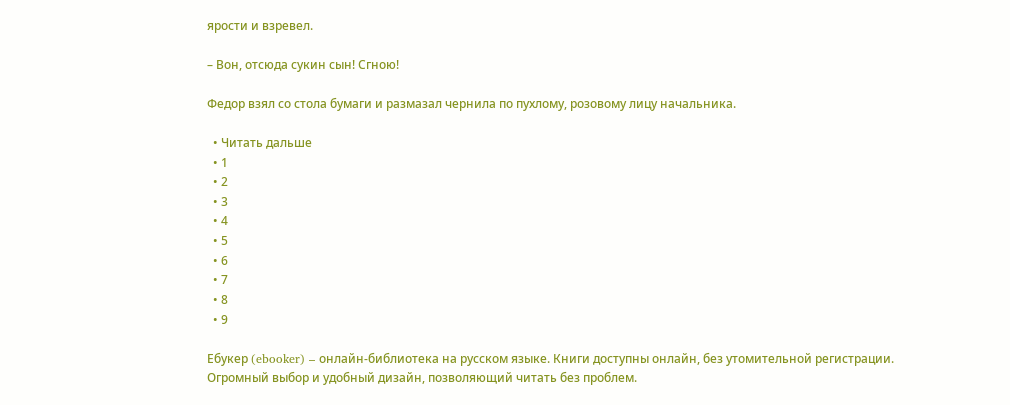ярости и взревел.

– Вон, отсюда сукин сын! Сгною!

Федор взял со стола бумаги и размазал чернила по пухлому, розовому лицу начальника.

  • Читать дальше
  • 1
  • 2
  • 3
  • 4
  • 5
  • 6
  • 7
  • 8
  • 9

Ебукер (ebooker) – онлайн-библиотека на русском языке. Книги доступны онлайн, без утомительной регистрации. Огромный выбор и удобный дизайн, позволяющий читать без проблем.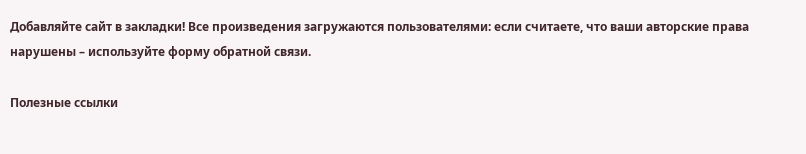Добавляйте сайт в закладки! Все произведения загружаются пользователями: если считаете, что ваши авторские права нарушены – используйте форму обратной связи.

Полезные ссылки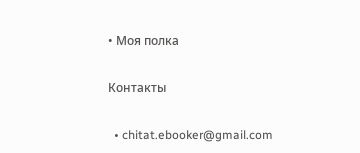• Моя полка

Контакты

  • chitat.ebooker@gmail.com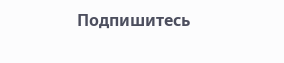Подпишитесь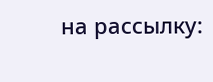на рассылку: